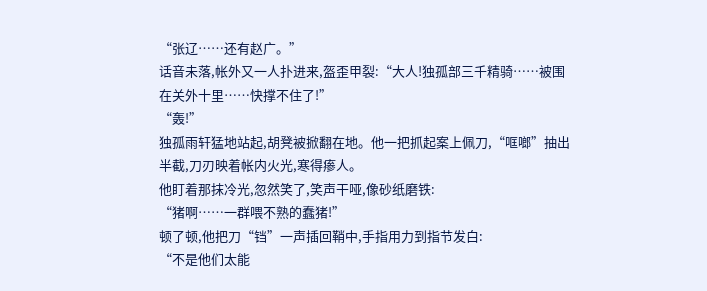“张辽……还有赵广。”
话音未落,帐外又一人扑进来,盔歪甲裂:“大人!独孤部三千精骑……被围在关外十里……快撑不住了!”
“轰!”
独孤雨轩猛地站起,胡凳被掀翻在地。他一把抓起案上佩刀,“哐啷”抽出半截,刀刃映着帐内火光,寒得瘆人。
他盯着那抹冷光,忽然笑了,笑声干哑,像砂纸磨铁:
“猪啊……一群喂不熟的蠢猪!”
顿了顿,他把刀“铛”一声插回鞘中,手指用力到指节发白:
“不是他们太能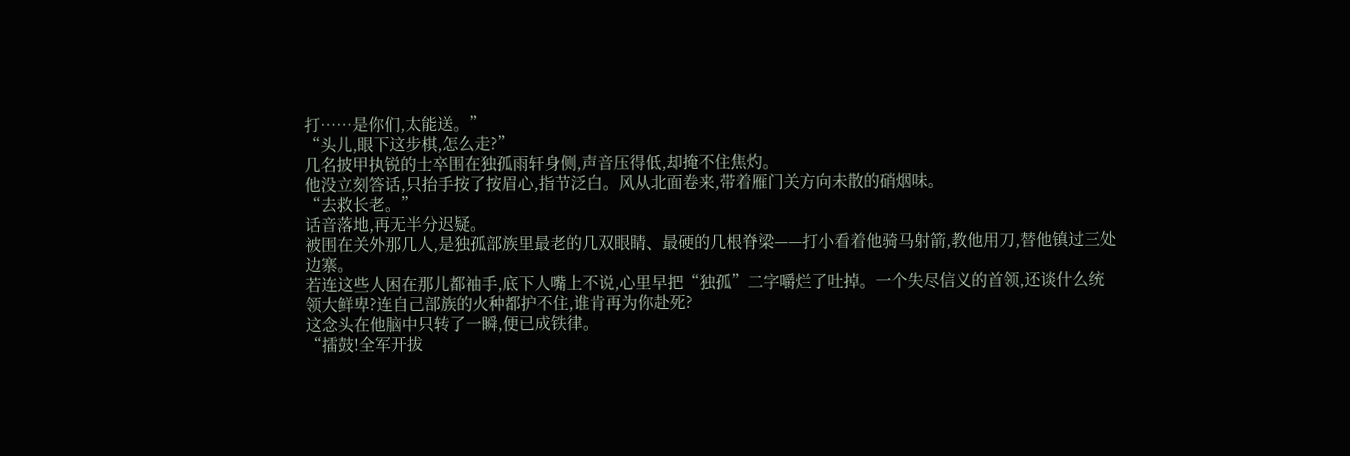打……是你们,太能送。”
“头儿,眼下这步棋,怎么走?”
几名披甲执锐的士卒围在独孤雨轩身侧,声音压得低,却掩不住焦灼。
他没立刻答话,只抬手按了按眉心,指节泛白。风从北面卷来,带着雁门关方向未散的硝烟味。
“去救长老。”
话音落地,再无半分迟疑。
被围在关外那几人,是独孤部族里最老的几双眼睛、最硬的几根脊梁——打小看着他骑马射箭,教他用刀,替他镇过三处边寨。
若连这些人困在那儿都袖手,底下人嘴上不说,心里早把“独孤”二字嚼烂了吐掉。一个失尽信义的首领,还谈什么统领大鲜卑?连自己部族的火种都护不住,谁肯再为你赴死?
这念头在他脑中只转了一瞬,便已成铁律。
“擂鼓!全军开拔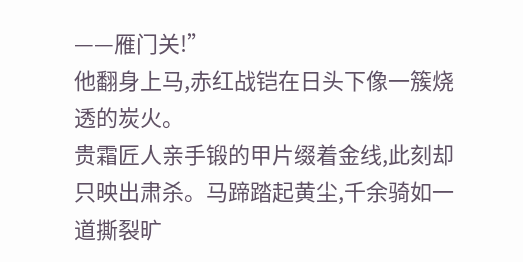——雁门关!”
他翻身上马,赤红战铠在日头下像一簇烧透的炭火。
贵霜匠人亲手锻的甲片缀着金线,此刻却只映出肃杀。马蹄踏起黄尘,千余骑如一道撕裂旷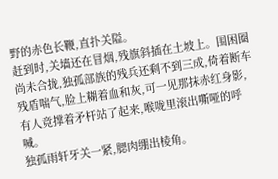野的赤色长鞭,直扑关隘。
赶到时,关墙还在冒烟,残旗斜插在土坡上。围困圈尚未合拢,独孤部族的残兵还剩不到三成,倚着断车残盾喘气,脸上糊着血和灰,可一见那抹赤红身影,有人竟撑着矛杆站了起来,喉咙里滚出嘶哑的呼喊。
独孤雨轩牙关一紧,腮肉绷出棱角。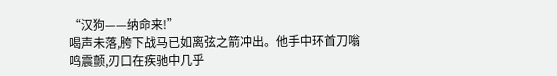“汉狗——纳命来!”
喝声未落,胯下战马已如离弦之箭冲出。他手中环首刀嗡鸣震颤,刃口在疾驰中几乎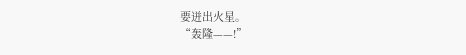要迸出火星。
“轰隆——!”